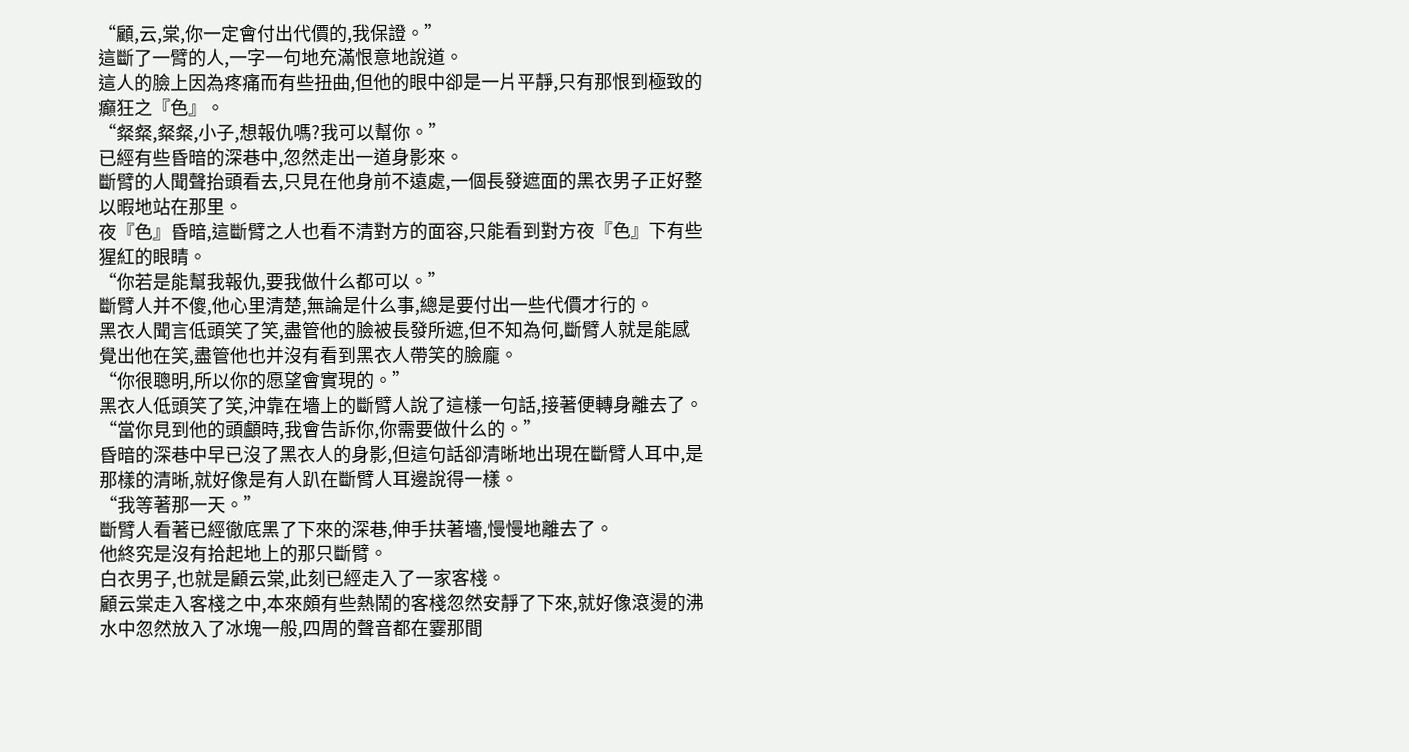“顧,云,棠,你一定會付出代價的,我保證。”
這斷了一臂的人,一字一句地充滿恨意地說道。
這人的臉上因為疼痛而有些扭曲,但他的眼中卻是一片平靜,只有那恨到極致的癲狂之『色』。
“粲粲,粲粲,小子,想報仇嗎?我可以幫你。”
已經有些昏暗的深巷中,忽然走出一道身影來。
斷臂的人聞聲抬頭看去,只見在他身前不遠處,一個長發遮面的黑衣男子正好整以暇地站在那里。
夜『色』昏暗,這斷臂之人也看不清對方的面容,只能看到對方夜『色』下有些猩紅的眼睛。
“你若是能幫我報仇,要我做什么都可以。”
斷臂人并不傻,他心里清楚,無論是什么事,總是要付出一些代價才行的。
黑衣人聞言低頭笑了笑,盡管他的臉被長發所遮,但不知為何,斷臂人就是能感覺出他在笑,盡管他也并沒有看到黑衣人帶笑的臉龐。
“你很聰明,所以你的愿望會實現的。”
黑衣人低頭笑了笑,沖靠在墻上的斷臂人說了這樣一句話,接著便轉身離去了。
“當你見到他的頭顱時,我會告訴你,你需要做什么的。”
昏暗的深巷中早已沒了黑衣人的身影,但這句話卻清晰地出現在斷臂人耳中,是那樣的清晰,就好像是有人趴在斷臂人耳邊說得一樣。
“我等著那一天。”
斷臂人看著已經徹底黑了下來的深巷,伸手扶著墻,慢慢地離去了。
他終究是沒有拾起地上的那只斷臂。
白衣男子,也就是顧云棠,此刻已經走入了一家客棧。
顧云棠走入客棧之中,本來頗有些熱鬧的客棧忽然安靜了下來,就好像滾燙的沸水中忽然放入了冰塊一般,四周的聲音都在霎那間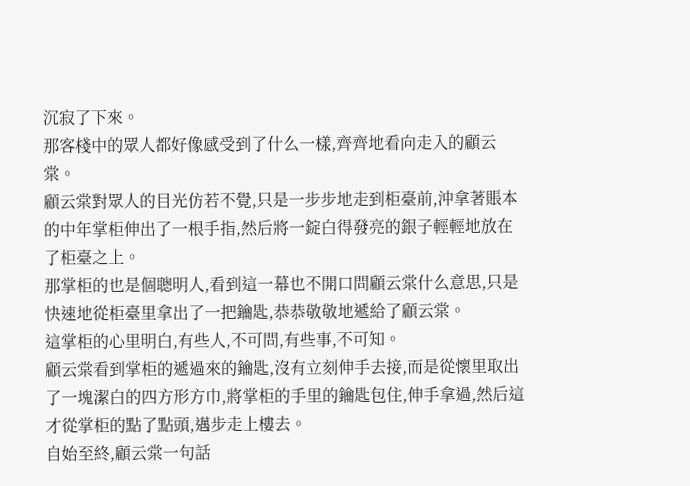沉寂了下來。
那客棧中的眾人都好像感受到了什么一樣,齊齊地看向走入的顧云棠。
顧云棠對眾人的目光仿若不覺,只是一步步地走到柜臺前,沖拿著賬本的中年掌柜伸出了一根手指,然后將一錠白得發亮的銀子輕輕地放在了柜臺之上。
那掌柜的也是個聰明人,看到這一幕也不開口問顧云棠什么意思,只是快速地從柜臺里拿出了一把鑰匙,恭恭敬敬地遞給了顧云棠。
這掌柜的心里明白,有些人,不可問,有些事,不可知。
顧云棠看到掌柜的遞過來的鑰匙,沒有立刻伸手去接,而是從懷里取出了一塊潔白的四方形方巾,將掌柜的手里的鑰匙包住,伸手拿過,然后這才從掌柜的點了點頭,邁步走上樓去。
自始至終,顧云棠一句話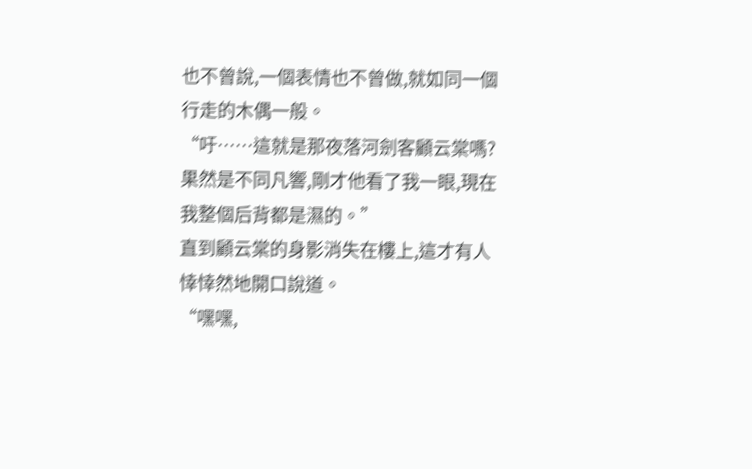也不曾說,一個表情也不曾做,就如同一個行走的木偶一般。
“吁……這就是那夜落河劍客顧云棠嗎?果然是不同凡響,剛才他看了我一眼,現在我整個后背都是濕的。”
直到顧云棠的身影消失在樓上,這才有人悻悻然地開口說道。
“嘿嘿,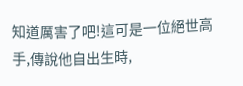知道厲害了吧!這可是一位絕世高手,傳說他自出生時,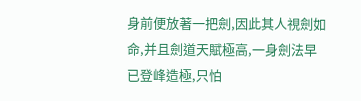身前便放著一把劍,因此其人視劍如命,并且劍道天賦極高,一身劍法早已登峰造極,只怕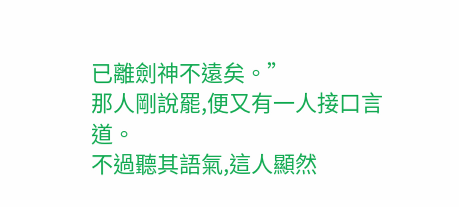已離劍神不遠矣。”
那人剛說罷,便又有一人接口言道。
不過聽其語氣,這人顯然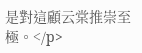是對這顧云棠推崇至極。</p>